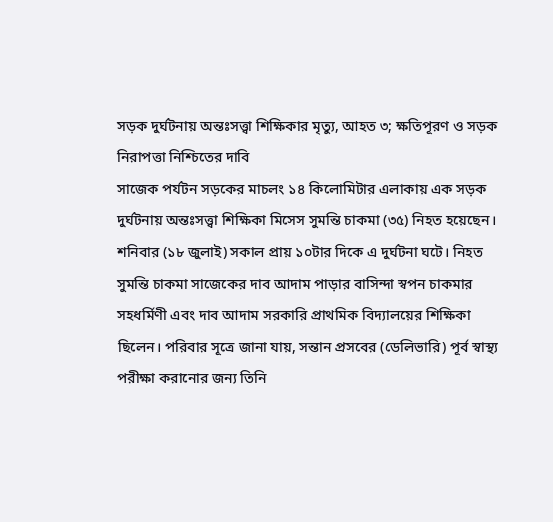সড়ক দুর্ঘটনায় অন্তঃসত্ত্বা শিক্ষিকার মৃত্যু, আহত ৩; ক্ষতিপূরণ ও সড়ক নিরাপত্তা নিশ্চিতের দাবি
সাজেক পর্যটন সড়কের মাচলং ১৪ কিলোমিটার এলাকায় এক সড়ক দুর্ঘটনায় অন্তঃসত্ত্বা শিক্ষিকা মিসেস সুমন্তি চাকমা (৩৫) নিহত হয়েছেন। শনিবার (১৮ জুলাই) সকাল প্রায় ১০টার দিকে এ দুর্ঘটনা ঘটে। নিহত সুমন্তি চাকমা সাজেকের দাব আদাম পাড়ার বাসিন্দা স্বপন চাকমার সহধর্মিণী এবং দাব আদাম সরকারি প্রাথমিক বিদ্যালয়ের শিক্ষিকা ছিলেন। পরিবার সূত্রে জানা যায়, সন্তান প্রসবের (ডেলিভারি) পূর্ব স্বাস্থ্য পরীক্ষা করানোর জন্য তিনি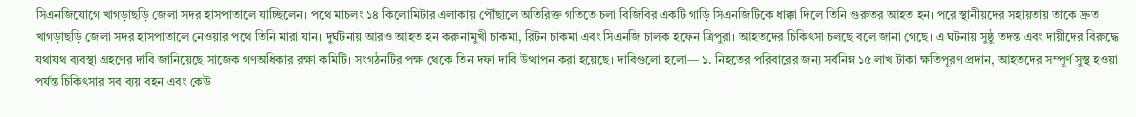সিএনজিযোগে খাগড়াছড়ি জেলা সদর হাসপাতালে যাচ্ছিলেন। পথে মাচলং ১৪ কিলোমিটার এলাকায় পৌঁছালে অতিরিক্ত গতিতে চলা বিজিবির একটি গাড়ি সিএনজিটিকে ধাক্কা দিলে তিনি গুরুতর আহত হন। পরে স্থানীয়দের সহায়তায় তাকে দ্রুত খাগড়াছড়ি জেলা সদর হাসপাতালে নেওয়ার পথে তিনি মারা যান। দুর্ঘটনায় আরও আহত হন করুনামুখী চাকমা, রিটন চাকমা এবং সিএনজি চালক হফেন ত্রিপুরা। আহতদের চিকিৎসা চলছে বলে জানা গেছে। এ ঘটনায় সুষ্ঠু তদন্ত এবং দায়ীদের বিরুদ্ধে যথাযথ ব্যবস্থা গ্রহণের দাবি জানিয়েছে সাজেক গণঅধিকার রক্ষা কমিটি। সংগঠনটির পক্ষ থেকে তিন দফা দাবি উত্থাপন করা হয়েছে। দাবিগুলো হলো— ১. নিহতের পরিবারের জন্য সর্বনিম্ন ১৫ লাখ টাকা ক্ষতিপূরণ প্রদান, আহতদের সম্পূর্ণ সুস্থ হওয়া পর্যন্ত চিকিৎসার সব ব্যয় বহন এবং কেউ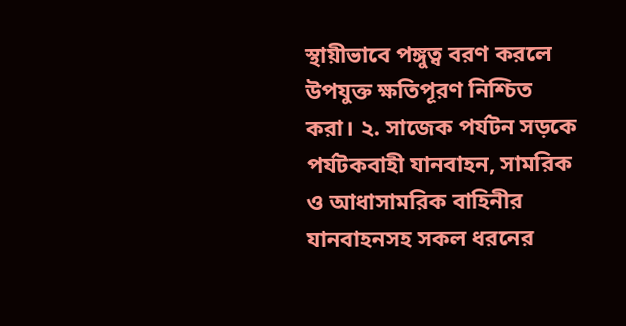স্থায়ীভাবে পঙ্গুত্ব বরণ করলে উপযুক্ত ক্ষতিপূরণ নিশ্চিত করা। ২. সাজেক পর্যটন সড়কে পর্যটকবাহী যানবাহন, সামরিক ও আধাসামরিক বাহিনীর যানবাহনসহ সকল ধরনের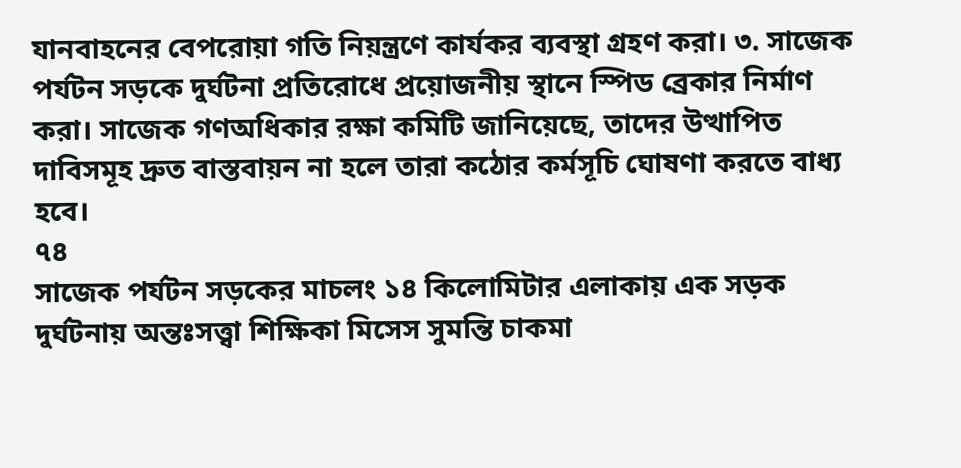যানবাহনের বেপরোয়া গতি নিয়ন্ত্রণে কার্যকর ব্যবস্থা গ্রহণ করা। ৩. সাজেক পর্যটন সড়কে দুর্ঘটনা প্রতিরোধে প্রয়োজনীয় স্থানে স্পিড ব্রেকার নির্মাণ করা। সাজেক গণঅধিকার রক্ষা কমিটি জানিয়েছে, তাদের উত্থাপিত দাবিসমূহ দ্রুত বাস্তবায়ন না হলে তারা কঠোর কর্মসূচি ঘোষণা করতে বাধ্য হবে।
৭৪
সাজেক পর্যটন সড়কের মাচলং ১৪ কিলোমিটার এলাকায় এক সড়ক দুর্ঘটনায় অন্তঃসত্ত্বা শিক্ষিকা মিসেস সুমন্তি চাকমা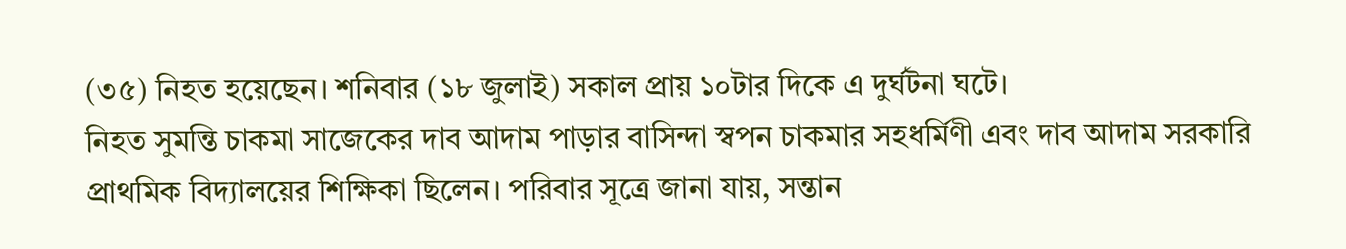(৩৫) নিহত হয়েছেন। শনিবার (১৮ জুলাই) সকাল প্রায় ১০টার দিকে এ দুর্ঘটনা ঘটে।
নিহত সুমন্তি চাকমা সাজেকের দাব আদাম পাড়ার বাসিন্দা স্বপন চাকমার সহধর্মিণী এবং দাব আদাম সরকারি প্রাথমিক বিদ্যালয়ের শিক্ষিকা ছিলেন। পরিবার সূত্রে জানা যায়, সন্তান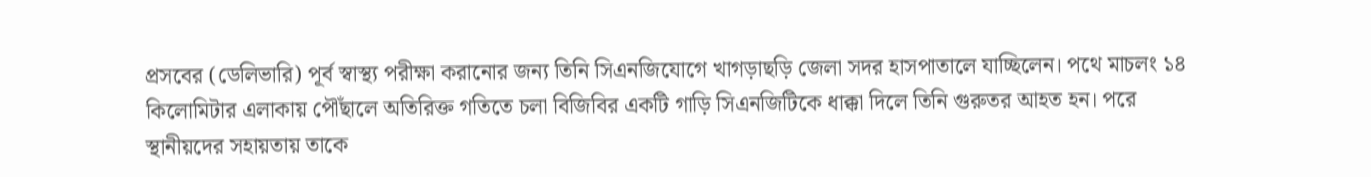প্রসবের (ডেলিভারি) পূর্ব স্বাস্থ্য পরীক্ষা করানোর জন্য তিনি সিএনজিযোগে খাগড়াছড়ি জেলা সদর হাসপাতালে যাচ্ছিলেন। পথে মাচলং ১৪ কিলোমিটার এলাকায় পৌঁছালে অতিরিক্ত গতিতে চলা বিজিবির একটি গাড়ি সিএনজিটিকে ধাক্কা দিলে তিনি গুরুতর আহত হন। পরে স্থানীয়দের সহায়তায় তাকে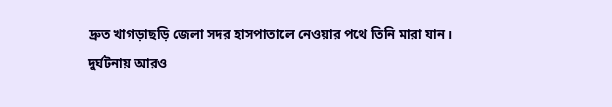দ্রুত খাগড়াছড়ি জেলা সদর হাসপাতালে নেওয়ার পথে তিনি মারা যান।
দুর্ঘটনায় আরও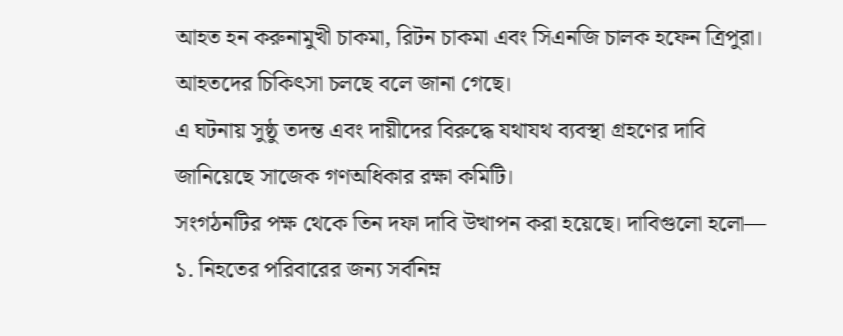আহত হন করুনামুখী চাকমা, রিটন চাকমা এবং সিএনজি চালক হফেন ত্রিপুরা। আহতদের চিকিৎসা চলছে বলে জানা গেছে।
এ ঘটনায় সুষ্ঠু তদন্ত এবং দায়ীদের বিরুদ্ধে যথাযথ ব্যবস্থা গ্রহণের দাবি জানিয়েছে সাজেক গণঅধিকার রক্ষা কমিটি।
সংগঠনটির পক্ষ থেকে তিন দফা দাবি উত্থাপন করা হয়েছে। দাবিগুলো হলো—
১. নিহতের পরিবারের জন্য সর্বনিম্ন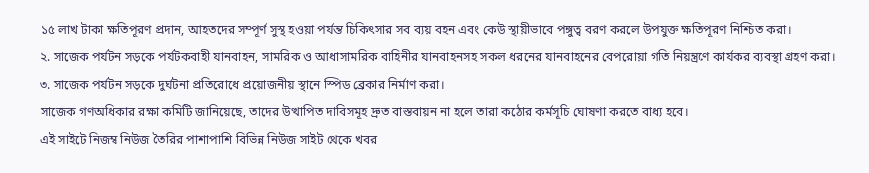১৫ লাখ টাকা ক্ষতিপূরণ প্রদান, আহতদের সম্পূর্ণ সুস্থ হওয়া পর্যন্ত চিকিৎসার সব ব্যয় বহন এবং কেউ স্থায়ীভাবে পঙ্গুত্ব বরণ করলে উপযুক্ত ক্ষতিপূরণ নিশ্চিত করা।
২. সাজেক পর্যটন সড়কে পর্যটকবাহী যানবাহন, সামরিক ও আধাসামরিক বাহিনীর যানবাহনসহ সকল ধরনের যানবাহনের বেপরোয়া গতি নিয়ন্ত্রণে কার্যকর ব্যবস্থা গ্রহণ করা।
৩. সাজেক পর্যটন সড়কে দুর্ঘটনা প্রতিরোধে প্রয়োজনীয় স্থানে স্পিড ব্রেকার নির্মাণ করা।
সাজেক গণঅধিকার রক্ষা কমিটি জানিয়েছে, তাদের উত্থাপিত দাবিসমূহ দ্রুত বাস্তবায়ন না হলে তারা কঠোর কর্মসূচি ঘোষণা করতে বাধ্য হবে।
এই সাইটে নিজম্ব নিউজ তৈরির পাশাপাশি বিভিন্ন নিউজ সাইট থেকে খবর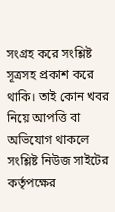সংগ্রহ করে সংশ্লিষ্ট সূত্রসহ প্রকাশ করে থাকি। তাই কোন খবর নিয়ে আপত্তি বা অভিযোগ থাকলে সংশ্লিষ্ট নিউজ সাইটের কর্তৃপক্ষের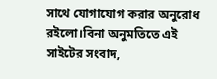সাথে যোগাযোগ করার অনুরোধ রইলো।বিনা অনুমতিতে এই সাইটের সংবাদ,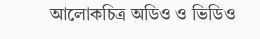আলোকচিত্র অডিও ও ভিডিও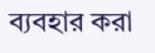ব্যবহার করা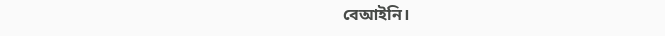বেআইনি।